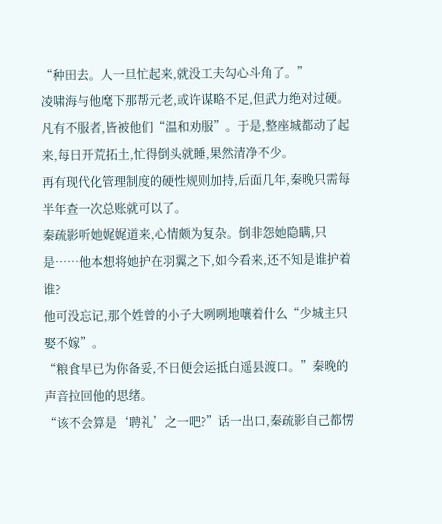“种田去。人一旦忙起来,就没工夫勾心斗角了。”
凌啸海与他麾下那帮元老,或许谋略不足,但武力绝对过硬。凡有不服者,皆被他们“温和劝服”。于是,整座城都动了起来,每日开荒拓土,忙得倒头就睡,果然清净不少。
再有现代化管理制度的硬性规则加持,后面几年,秦晚只需每半年查一次总账就可以了。
秦疏影听她娓娓道来,心情颇为复杂。倒非怨她隐瞒,只是……他本想将她护在羽翼之下,如今看来,还不知是谁护着谁?
他可没忘记,那个姓曾的小子大咧咧地嚷着什么“少城主只娶不嫁”。
“粮食早已为你备妥,不日便会运抵白遥县渡口。”秦晚的声音拉回他的思绪。
“该不会算是‘聘礼’之一吧?”话一出口,秦疏影自己都愣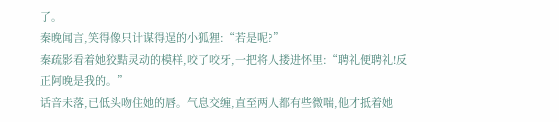了。
秦晚闻言,笑得像只计谋得逞的小狐狸:“若是呢?”
秦疏影看着她狡黠灵动的模样,咬了咬牙,一把将人搂进怀里:“聘礼便聘礼!反正阿晚是我的。”
话音未落,已低头吻住她的唇。气息交缠,直至两人都有些微喘,他才抵着她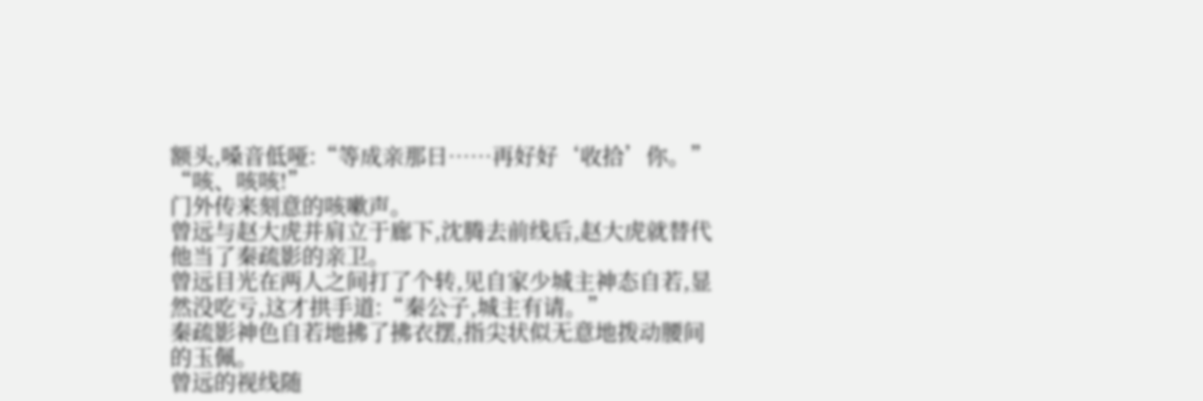额头,嗓音低哑:“等成亲那日……再好好‘收拾’你。”
“咳、咳咳!”
门外传来刻意的咳嗽声。
曾远与赵大虎并肩立于廊下,沈腾去前线后,赵大虎就替代他当了秦疏影的亲卫。
曾远目光在两人之间打了个转,见自家少城主神态自若,显然没吃亏,这才拱手道:“秦公子,城主有请。”
秦疏影神色自若地拂了拂衣摆,指尖状似无意地拨动腰间的玉佩。
曾远的视线随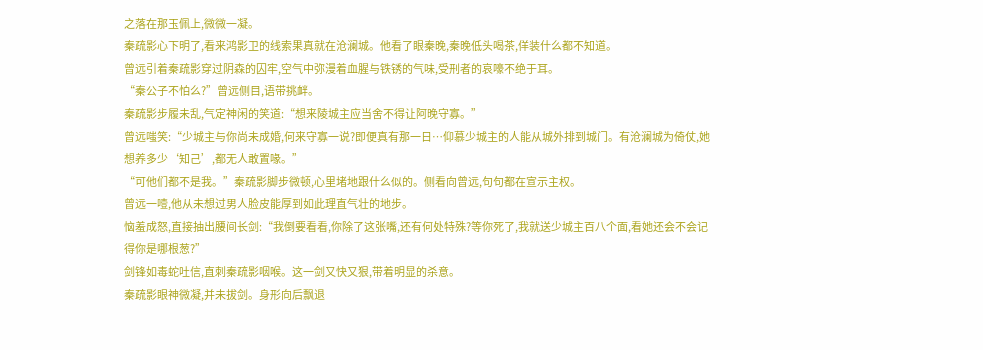之落在那玉佩上,微微一凝。
秦疏影心下明了,看来鸿影卫的线索果真就在沧澜城。他看了眼秦晚,秦晚低头喝茶,佯装什么都不知道。
曾远引着秦疏影穿过阴森的囚牢,空气中弥漫着血腥与铁锈的气味,受刑者的哀嚎不绝于耳。
“秦公子不怕么?”曾远侧目,语带挑衅。
秦疏影步履未乱,气定神闲的笑道:“想来陵城主应当舍不得让阿晚守寡。”
曾远嗤笑:“少城主与你尚未成婚,何来守寡一说?即便真有那一日…仰慕少城主的人能从城外排到城门。有沧澜城为倚仗,她想养多少‘知己’,都无人敢置喙。”
“可他们都不是我。”秦疏影脚步微顿,心里堵地跟什么似的。侧看向曾远,句句都在宣示主权。
曾远一噎,他从未想过男人脸皮能厚到如此理直气壮的地步。
恼羞成怒,直接抽出腰间长剑:“我倒要看看,你除了这张嘴,还有何处特殊?等你死了,我就送少城主百八个面,看她还会不会记得你是哪根葱?”
剑锋如毒蛇吐信,直刺秦疏影咽喉。这一剑又快又狠,带着明显的杀意。
秦疏影眼神微凝,并未拔剑。身形向后飘退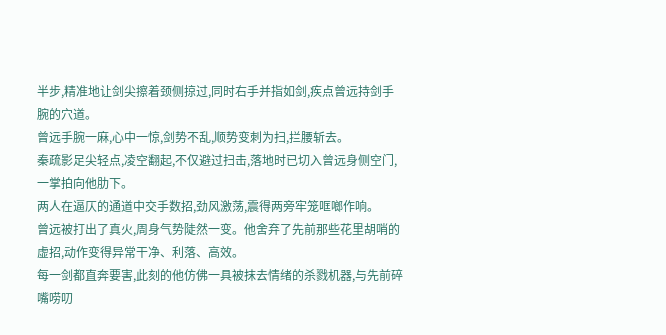半步,精准地让剑尖擦着颈侧掠过,同时右手并指如剑,疾点曾远持剑手腕的穴道。
曾远手腕一麻,心中一惊,剑势不乱,顺势变刺为扫,拦腰斩去。
秦疏影足尖轻点,凌空翻起,不仅避过扫击,落地时已切入曾远身侧空门,一掌拍向他肋下。
两人在逼仄的通道中交手数招,劲风激荡,震得两旁牢笼哐啷作响。
曾远被打出了真火,周身气势陡然一变。他舍弃了先前那些花里胡哨的虚招,动作变得异常干净、利落、高效。
每一剑都直奔要害,此刻的他仿佛一具被抹去情绪的杀戮机器,与先前碎嘴唠叨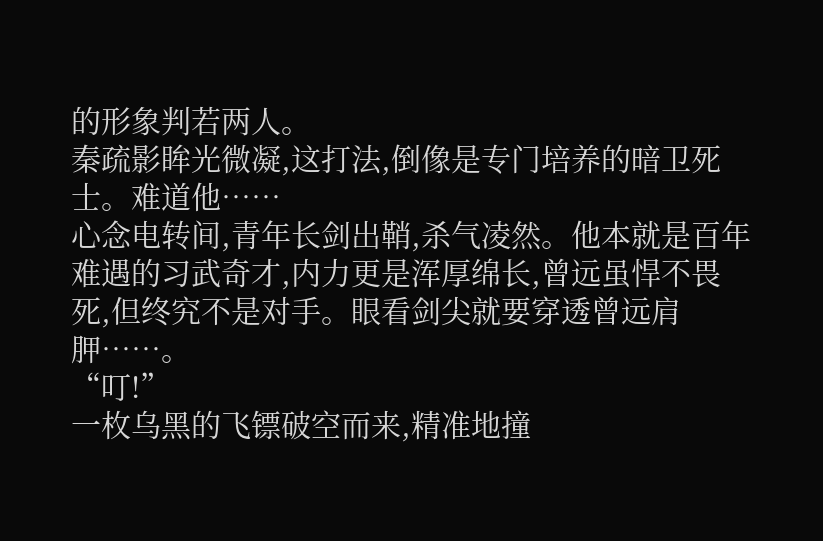的形象判若两人。
秦疏影眸光微凝,这打法,倒像是专门培养的暗卫死士。难道他……
心念电转间,青年长剑出鞘,杀气凌然。他本就是百年难遇的习武奇才,内力更是浑厚绵长,曾远虽悍不畏死,但终究不是对手。眼看剑尖就要穿透曾远肩胛……。
“叮!”
一枚乌黑的飞镖破空而来,精准地撞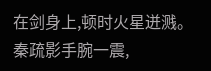在剑身上,顿时火星迸溅。
秦疏影手腕一震,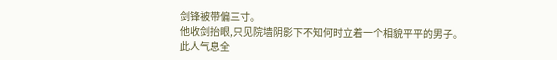剑锋被带偏三寸。
他收剑抬眼,只见院墙阴影下不知何时立着一个相貌平平的男子。
此人气息全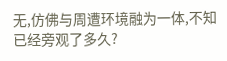无,仿佛与周遭环境融为一体,不知已经旁观了多久?